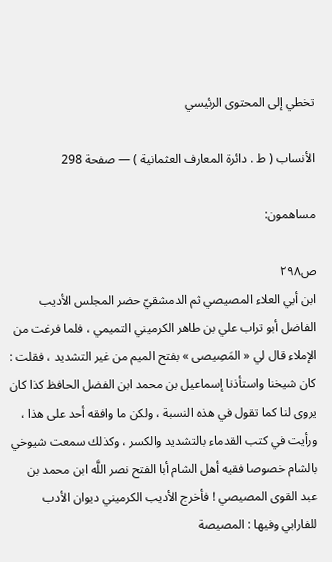تخطي إلى المحتوى الرئيسي

الأنساب ( ط . دائرة المعارف العثمانية ) — صفحة 298

مساهمون:

ص٢٩٨
ابن أبي العلاء المصيصي ثم الدمشقيّ حضر المجلس الأديب الفاضل أبو تراب علي بن طاهر الكرميني التميمي ، فلما فرغت من الإملاء قال لي « المَصِيصى » بفتح الميم من غير التشديد ، فقلت : كان شيخنا واستأذنا إسماعيل بن محمد ابن الفضل الحافظ كذا كان يروى لنا كما تقول في هذه النسبة ، ولكن ما وافقه أحد على هذا ، ورأيت في كتب القدماء بالتشديد والكسر ، وكذلك سمعت شيوخي بالشام خصوصا فقيه أهل الشام أبا الفتح نصر اللَّه ابن محمد بن عبد القوى المصيصي ! فأخرج الأديب الكرميني ديوان الأدب للفارابي وفيها : المصيصة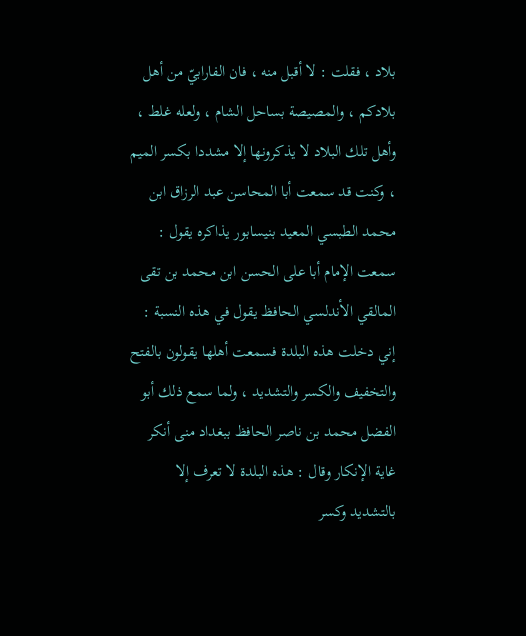بلاد ، فقلت : لا أقبل منه ، فان الفارابيّ من أهل بلادكم ، والمصيصة بساحل الشام ، ولعله غلط ، وأهل تلك البلاد لا يذكرونها إلا مشددا بكسر الميم ، وكنت قد سمعت أبا المحاسن عبد الرزاق ابن محمد الطبسي المعيد بنيسابور يذاكره يقول : سمعت الإمام أبا على الحسن ابن محمد بن تقى المالقي الأندلسي الحافظ يقول في هذه النسبة : إني دخلت هذه البلدة فسمعت أهلها يقولون بالفتح والتخفيف والكسر والتشديد ، ولما سمع ذلك أبو الفضل محمد بن ناصر الحافظ ببغداد منى أنكر غاية الإنكار وقال : هذه البلدة لا تعرف إلا بالتشديد وكسر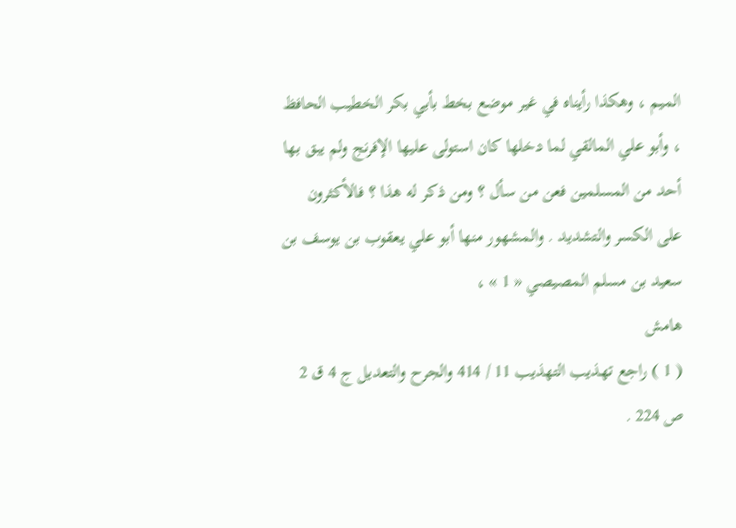الميم ، وهكذا رأيناه في غير موضع بخط بأبي بكر الخطيب الحافظ ، وأبو علي المالقي لما دخلها كان استولى عليها الإفرنج ولم يبق بها أحد من المسلمين فعن من سأل ؟ ومن ذكر له هذا ؟ فالأكثرون على الكسر والتشديد . والمشهور منها أبو علي يعقوب بن يوسف بن سعيد بن مسلم المصيصي « 1 » ،
هامش
( 1 ) راجع تهذيب التهذيب 11 / 414 والجرح والتعديل ج 4 ق 2 ص 224 .